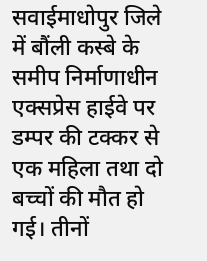सवाईमाधोपुर जिले में बौंली कस्बे के समीप निर्माणाधीन एक्सप्रेस हाईवे पर डम्पर की टक्कर से एक महिला तथा दो बच्चों की मौत हो गई। तीनों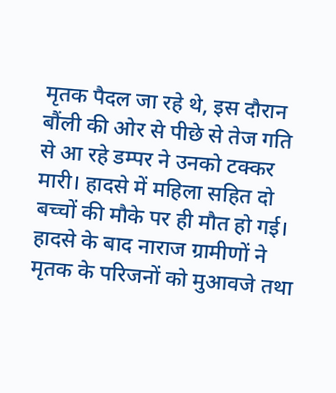मृतक पैदल जा रहे थे, इस दौरान बौंली की ओर से पीछे से तेज गति से आ रहे डम्पर ने उनको टक्कर मारी। हादसे में महिला सहित दो बच्चों की मौके पर ही मौत हो गई। हादसे के बाद नाराज ग्रामीणों ने मृतक के परिजनों को मुआवजे तथा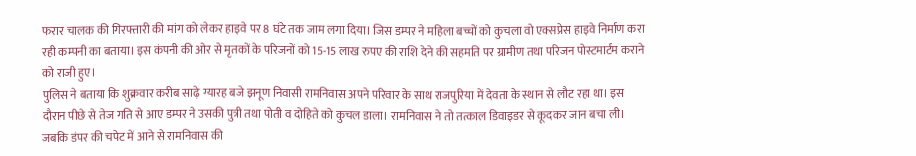फरार चालक की गिरफ्तारी की मांग को लेकर हाइवे पर 8 घंटे तक जाम लगा दिया। जिस डम्पर ने महिला बच्चों को कुचला वो एक्सप्रेस हाइवे निर्माण करा रही कम्पनी का बताया। इस कंपनी की ओर से मृतकों के परिजनों को 15-15 लाख रुपए की राशि देने की सहमति पर ग्रामीण तथा परिजन पोस्टमार्टम कराने को राजी हुए।
पुलिस ने बताया कि शुक्रवार करीब साढ़े ग्यारह बजे झनूण निवासी रामनिवास अपने परिवार के साथ राजपुरिया में देवता के स्थान से लौट रहा था। इस दौरान पीछे से तेज गति से आए डम्पर ने उसकी पुत्री तथा पोती व दोहिते को कुचल डाला। रामनिवास ने तो तत्काल डिवाइडर से कूदकर जान बचा ली। जबकि डंपर की चपेट में आने से रामनिवास की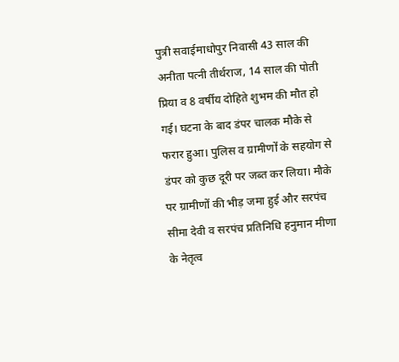पुत्री सवाईमाधोपुर निवासी 43 साल की अनीता पत्नी तीर्थराज, 14 साल की पोती प्रिया व 8 वर्षीय दोहिते शुभम की मौत हो गई। घटना के बाद डंपर चालक मौके से फरार हुआ। पुलिस व ग्रामीणों के सहयोग से डंपर को कुछ दूरी पर जब्त कर लिया। मौके पर ग्रामीणों की भीड़ जमा हुई और सरपंच सीमा देवी व सरपंच प्रतिनिधि हनुमान मीणा के नेतृत्व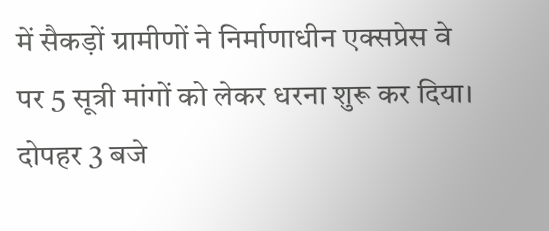में सैकड़ों ग्रामीणों ने निर्माणाधीन एक्सप्रेस वे पर 5 सूत्री मांगों को लेकर धरना शुरू कर दिया। दोपहर 3 बजे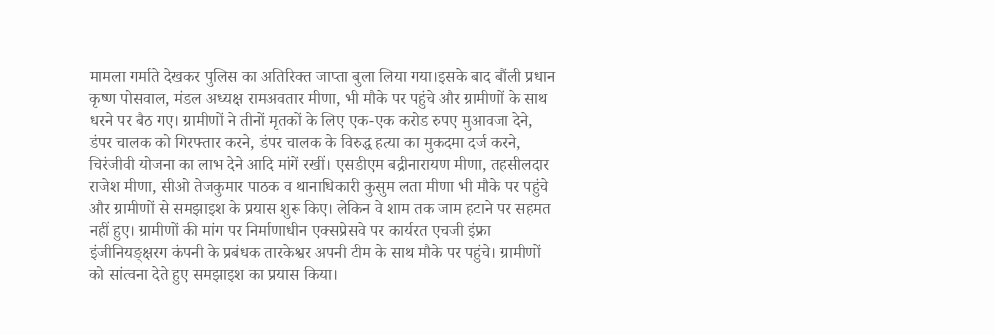मामला गर्माते देखकर पुलिस का अतिरिक्त जाप्ता बुला लिया गया।इसके बाद बौंली प्रधान कृष्ण पोसवाल, मंडल अध्यक्ष रामअवतार मीणा, भी मौके पर पहुंचे और ग्रामीणों के साथ धरने पर बैठ गए। ग्रामीणों ने तीनों मृतकों के लिए एक-एक करोड रुपए मुआवजा देने, डंपर चालक को गिरफ्तार करने, डंपर चालक के विरुद्ध हत्या का मुकदमा दर्ज करने, चिरंजीवी योजना का लाभ देने आदि मांगें रखीं। एसडीएम बद्रीनारायण मीणा, तहसीलदार राजेश मीणा, सीओ तेजकुमार पाठक व थानाधिकारी कुसुम लता मीणा भी मौके पर पहुंचे और ग्रामीणों से समझाइश के प्रयास शुरू किए। लेकिन वे शाम तक जाम हटाने पर सहमत नहीं हुए। ग्रामीणों की मांग पर निर्माणाधीन एक्सप्रेसवे पर कार्यरत एचजी इंफ्रा इंजीनियङ्क्षरग कंपनी के प्रबंधक तारकेश्वर अपनी टीम के साथ मौके पर पहुंचे। ग्रामीणों को सांत्वना देते हुए समझाइश का प्रयास किया।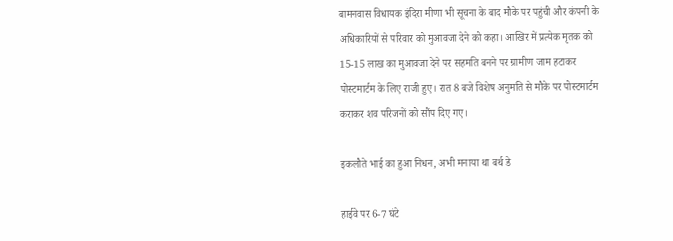बामनवास विधायक इंदिरा मीणा भी सूचना के बाद मौके पर पहुंची और कंपनी के अधिकारियों से परिवार को मुआवजा देने को कहा। आखिर में प्रत्येक मृतक को 15-15 लाख का मुआवजा देने पर सहमति बनने पर ग्रामीण जाम हटाकर पोस्टमार्टम के लिए राजी हुए। रात 8 बजे विशेष अनुमति से मौके पर पोस्टमार्टम कराकर शव परिजनों को सौंप दिए गए।

इकलौते भाई का हुआ निधन, अभी मनाया था बर्थ डे

हाईवे पर 6-7 घंटे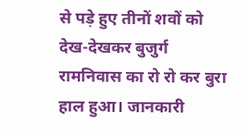से पड़े हुए तीनों शवों को देख-देखकर बुजुर्ग रामनिवास का रो रो कर बुरा हाल हुआ। जानकारी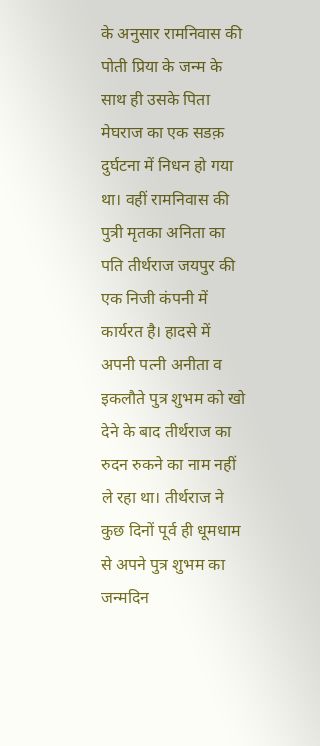के अनुसार रामनिवास की पोती प्रिया के जन्म के साथ ही उसके पिता मेघराज का एक सडक़ दुर्घटना में निधन हो गया था। वहीं रामनिवास की पुत्री मृतका अनिता का पति तीर्थराज जयपुर की एक निजी कंपनी में कार्यरत है। हादसे में अपनी पत्नी अनीता व इकलौते पुत्र शुभम को खो देने के बाद तीर्थराज का रुदन रुकने का नाम नहीं ले रहा था। तीर्थराज ने कुछ दिनों पूर्व ही धूमधाम से अपने पुत्र शुभम का जन्मदिन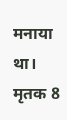मनाया था। मृतक 8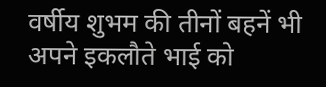वर्षीय शुभम की तीनों बहनें भी अपने इकलौते भाई को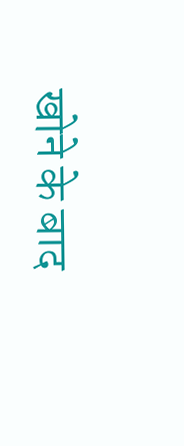खोने के बाद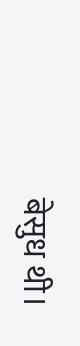बेसुध थी।